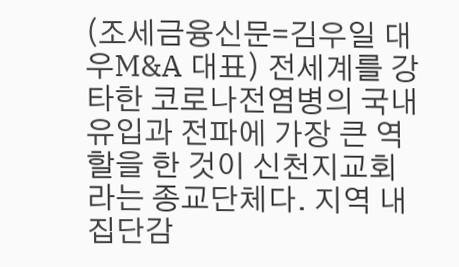(조세금융신문=김우일 대우M&A 대표) 전세계를 강타한 코로나전염병의 국내 유입과 전파에 가장 큰 역할을 한 것이 신천지교회라는 종교단체다. 지역 내 집단감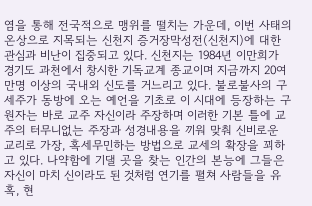염을 통해 전국적으로 맹위를 떨치는 가운데, 이번 사태의 온상으로 지목되는 신천지 증거장막성전(신천지)에 대한 관심과 비난이 집중되고 있다. 신천지는 1984년 이만희가 경기도 과천에서 창시한 기독교계 종교이며 지금까지 20여 만명 이상의 국내외 신도를 거느리고 있다. 불로불사의 구세주가 동방에 오는 예언을 기초로 이 시대에 등장하는 구원자는 바로 교주 자신이라 주장하며 이러한 기본 틀에 교주의 터무니없는 주장과 성경내용을 끼워 맞춰 신비로운 교리로 가장, 혹세무민하는 방법으로 교세의 확장을 꾀하고 있다. 나약함에 기댈 곳을 찾는 인간의 본능에 그들은 자신이 마치 신이라도 된 것처럼 연기를 펼쳐 사람들을 유혹, 현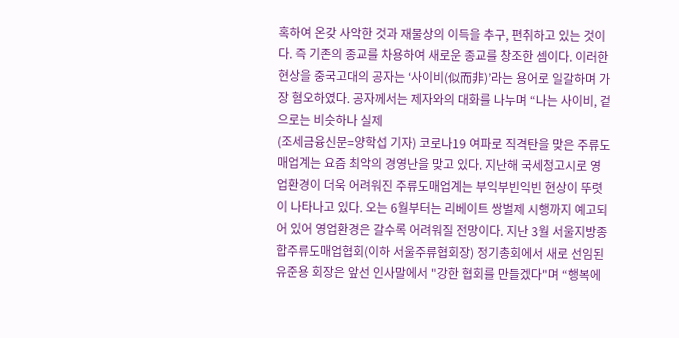혹하여 온갖 사악한 것과 재물상의 이득을 추구, 편취하고 있는 것이다. 즉 기존의 종교를 차용하여 새로운 종교를 창조한 셈이다. 이러한 현상을 중국고대의 공자는 ‘사이비(似而非)’라는 용어로 일갈하며 가장 혐오하였다. 공자께서는 제자와의 대화를 나누며 “나는 사이비, 겉으로는 비슷하나 실제
(조세금융신문=양학섭 기자) 코로나19 여파로 직격탄을 맞은 주류도매업계는 요즘 최악의 경영난을 맞고 있다. 지난해 국세청고시로 영업환경이 더욱 어려워진 주류도매업계는 부익부빈익빈 현상이 뚜렷이 나타나고 있다. 오는 6월부터는 리베이트 쌍벌제 시행까지 예고되어 있어 영업환경은 갈수록 어려워질 전망이다. 지난 3월 서울지방종합주류도매업협회(이하 서울주류협회장) 정기총회에서 새로 선임된 유준용 회장은 앞선 인사말에서 "강한 협회를 만들겠다"며 “행복에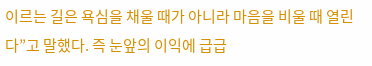이르는 길은 욕심을 채울 때가 아니라 마음을 비울 때 열린다”고 말했다. 즉 눈앞의 이익에 급급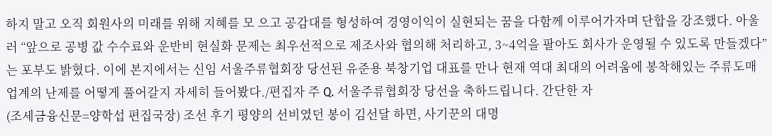하지 말고 오직 회원사의 미래를 위해 지혜를 모 으고 공감대를 형성하여 경영이익이 실현되는 꿈을 다함께 이루어가자며 단합을 강조했다. 아울러 “앞으로 공병 값 수수료와 운반비 현실화 문제는 최우선적으로 제조사와 협의해 처리하고, 3~4억을 팔아도 회사가 운영될 수 있도록 만들겠다”는 포부도 밝혔다. 이에 본지에서는 신임 서울주류협회장 당선된 유준용 북창기업 대표를 만나 현재 역대 최대의 어려움에 봉착해있는 주류도매업계의 난제를 어떻게 풀어갈지 자세히 들어봤다./편집자 주 Q. 서울주류협회장 당선을 축하드립니다. 간단한 자
(조세금융신문=양학섭 편집국장) 조선 후기 평양의 선비였던 봉이 김선달 하면, 사기꾼의 대명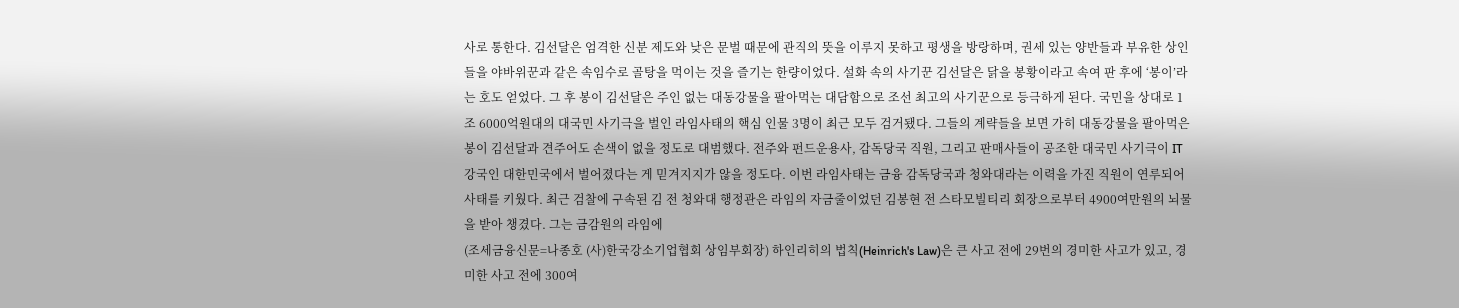사로 통한다. 김선달은 엄격한 신분 제도와 낮은 문벌 때문에 관직의 뜻을 이루지 못하고 평생을 방랑하며, 권세 있는 양반들과 부유한 상인들을 야바위꾼과 같은 속임수로 골탕을 먹이는 것을 즐기는 한량이었다. 설화 속의 사기꾼 김선달은 닭을 봉황이라고 속여 판 후에 ‘봉이’라는 호도 얻었다. 그 후 봉이 김선달은 주인 없는 대동강물을 팔아먹는 대담함으로 조선 최고의 사기꾼으로 등극하게 된다. 국민을 상대로 1조 6000억원대의 대국민 사기극을 벌인 라임사태의 핵심 인물 3명이 최근 모두 검거됐다. 그들의 계략들을 보면 가히 대동강물을 팔아먹은 봉이 김선달과 견주어도 손색이 없을 정도로 대범했다. 전주와 펀드운용사, 감독당국 직원, 그리고 판매사들이 공조한 대국민 사기극이 IT강국인 대한민국에서 벌어졌다는 게 믿겨지지가 않을 정도다. 이번 라임사태는 금융 감독당국과 청와대라는 이력을 가진 직원이 연루되어 사태를 키웠다. 최근 검찰에 구속된 김 전 청와대 행정관은 라임의 자금줄이었던 김봉현 전 스타모빌티리 회장으로부터 4900여만원의 뇌물을 받아 챙겼다. 그는 금감원의 라임에
(조세금융신문=나종호 (사)한국강소기업협회 상임부회장) 하인리히의 법칙(Heinrich's Law)은 큰 사고 전에 29번의 경미한 사고가 있고, 경미한 사고 전에 300여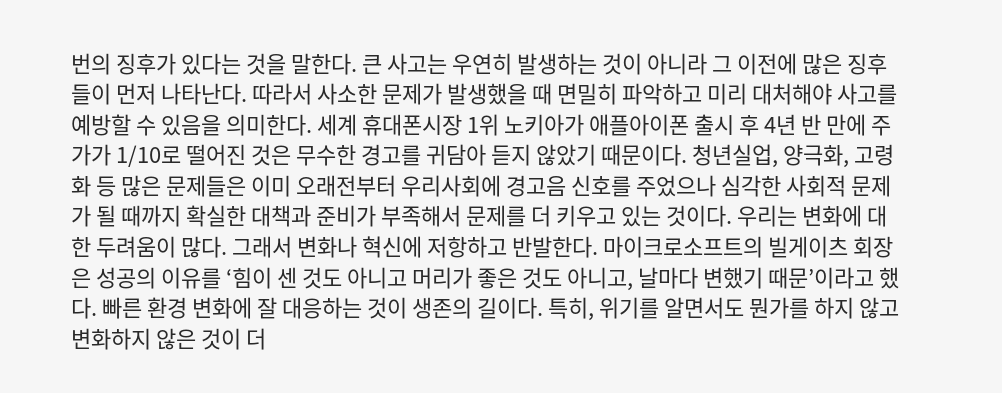번의 징후가 있다는 것을 말한다. 큰 사고는 우연히 발생하는 것이 아니라 그 이전에 많은 징후들이 먼저 나타난다. 따라서 사소한 문제가 발생했을 때 면밀히 파악하고 미리 대처해야 사고를 예방할 수 있음을 의미한다. 세계 휴대폰시장 1위 노키아가 애플아이폰 출시 후 4년 반 만에 주가가 1/10로 떨어진 것은 무수한 경고를 귀담아 듣지 않았기 때문이다. 청년실업, 양극화, 고령화 등 많은 문제들은 이미 오래전부터 우리사회에 경고음 신호를 주었으나 심각한 사회적 문제가 될 때까지 확실한 대책과 준비가 부족해서 문제를 더 키우고 있는 것이다. 우리는 변화에 대한 두려움이 많다. 그래서 변화나 혁신에 저항하고 반발한다. 마이크로소프트의 빌게이츠 회장은 성공의 이유를 ‘힘이 센 것도 아니고 머리가 좋은 것도 아니고, 날마다 변했기 때문’이라고 했다. 빠른 환경 변화에 잘 대응하는 것이 생존의 길이다. 특히, 위기를 알면서도 뭔가를 하지 않고 변화하지 않은 것이 더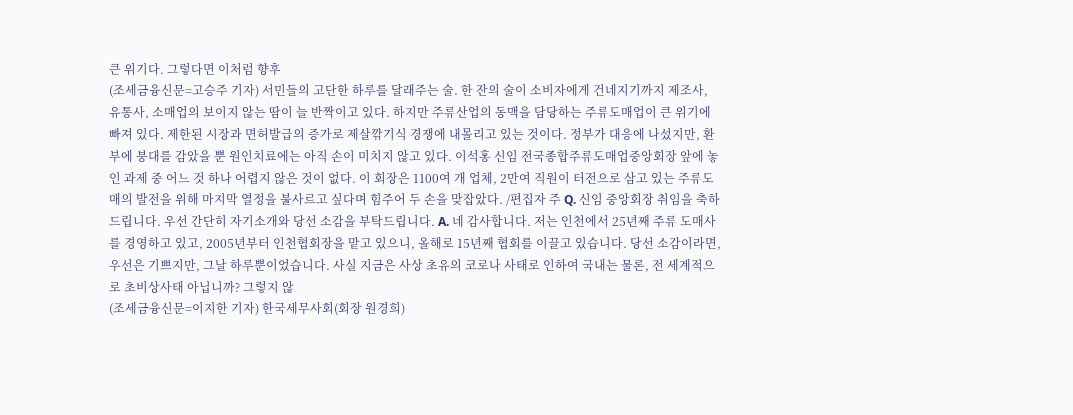큰 위기다. 그렇다면 이처럼 향후
(조세금융신문=고승주 기자) 서민들의 고단한 하루를 달래주는 술. 한 잔의 술이 소비자에게 건네지기까지 제조사, 유통사, 소매업의 보이지 않는 땀이 늘 반짝이고 있다. 하지만 주류산업의 동맥을 담당하는 주류도매업이 큰 위기에 빠져 있다. 제한된 시장과 면허발급의 증가로 제살깎기식 경쟁에 내몰리고 있는 것이다. 정부가 대응에 나섰지만, 환부에 붕대를 감았을 뿐 원인치료에는 아직 손이 미치지 않고 있다. 이석홍 신임 전국종합주류도매업중앙회장 앞에 놓인 과제 중 어느 것 하나 어렵지 않은 것이 없다. 이 회장은 1100여 개 업체, 2만여 직원이 터전으로 삼고 있는 주류도매의 발전을 위해 마지막 열정을 불사르고 싶다며 힘주어 두 손을 맞잡았다. /편집자 주 Q. 신임 중앙회장 취임을 축하드립니다. 우선 간단히 자기소개와 당선 소감을 부탁드립니다. A. 네 감사합니다. 저는 인천에서 25년째 주류 도매사를 경영하고 있고, 2005년부터 인천협회장을 맡고 있으니, 올해로 15년째 협회를 이끌고 있습니다. 당선 소감이라면, 우선은 기쁘지만, 그날 하루뿐이었습니다. 사실 지금은 사상 초유의 코로나 사태로 인하여 국내는 물론, 전 세계적으로 초비상사태 아닙니까? 그렇지 않
(조세금융신문=이지한 기자) 한국세무사회(회장 원경희)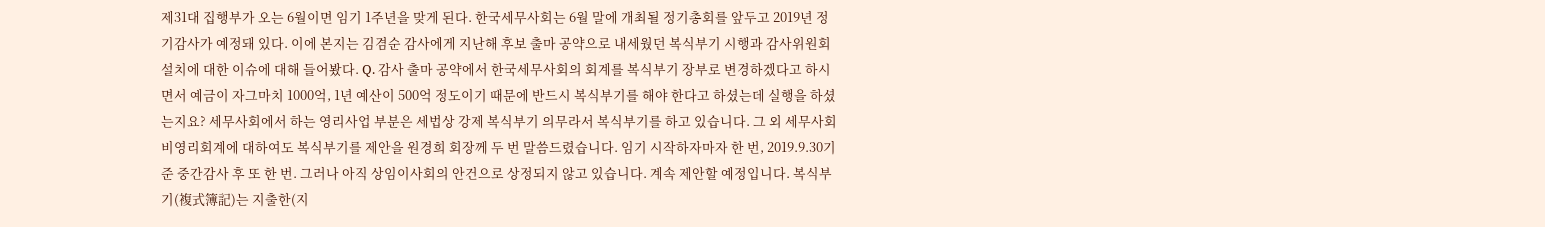제31대 집행부가 오는 6월이면 임기 1주년을 맞게 된다. 한국세무사회는 6월 말에 개최될 정기총회를 앞두고 2019년 정기감사가 예정돼 있다. 이에 본지는 김겸순 감사에게 지난해 후보 출마 공약으로 내세웠던 복식부기 시행과 감사위원회 설치에 대한 이슈에 대해 들어봤다. Q. 감사 출마 공약에서 한국세무사회의 회계를 복식부기 장부로 변경하겠다고 하시면서 예금이 자그마치 1000억, 1년 예산이 500억 정도이기 때문에 반드시 복식부기를 해야 한다고 하셨는데 실행을 하셨는지요? 세무사회에서 하는 영리사업 부분은 세법상 강제 복식부기 의무라서 복식부기를 하고 있습니다. 그 외 세무사회 비영리회계에 대하여도 복식부기를 제안을 원경희 회장께 두 번 말씀드렸습니다. 임기 시작하자마자 한 번, 2019.9.30기준 중간감사 후 또 한 번. 그러나 아직 상임이사회의 안건으로 상정되지 않고 있습니다. 계속 제안할 예정입니다. 복식부기(複式簿記)는 지출한(지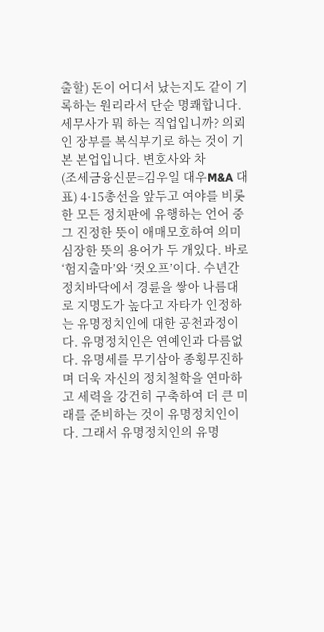출할) 돈이 어디서 났는지도 같이 기록하는 원리라서 단순 명쾌합니다. 세무사가 뭐 하는 직업입니까? 의뢰인 장부를 복식부기로 하는 것이 기본 본업입니다. 변호사와 차
(조세금융신문=김우일 대우M&A 대표) 4·15총선을 앞두고 여야를 비롯한 모든 정치판에 유행하는 언어 중 그 진정한 뜻이 애매모호하여 의미심장한 뜻의 용어가 두 개있다. 바로 ‘험지출마’와 ‘컷오프’이다. 수년간 정치바닥에서 경륜을 쌓아 나름대로 지명도가 높다고 자타가 인정하는 유명정치인에 대한 공천과정이다. 유명정치인은 연예인과 다름없다. 유명세를 무기삼아 종횡무진하며 더욱 자신의 정치철학을 연마하고 세력을 강건히 구축하여 더 큰 미래를 준비하는 것이 유명정치인이다. 그래서 유명정치인의 유명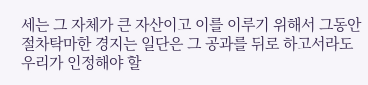세는 그 자체가 큰 자산이고 이를 이루기 위해서 그동안 절차탁마한 경지는 일단은 그 공과를 뒤로 하고서라도 우리가 인정해야 할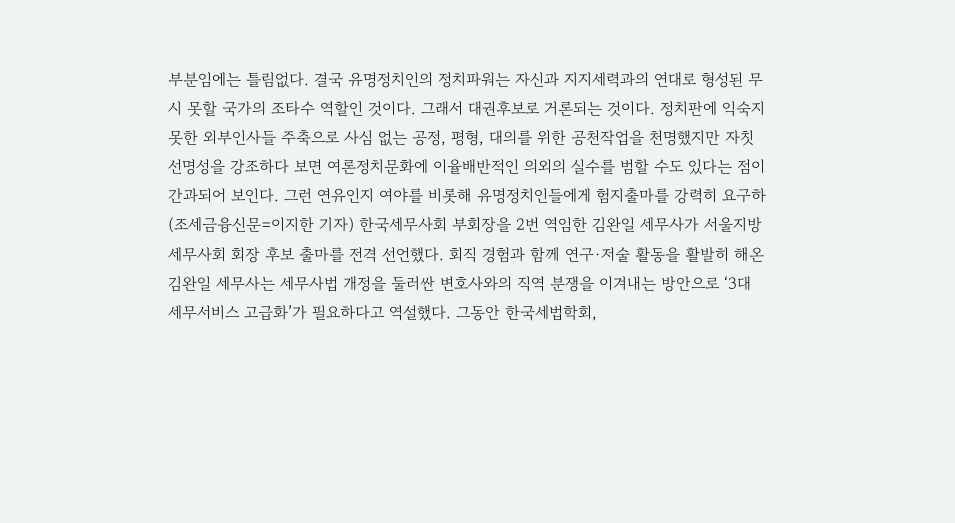부분임에는 틀림없다. 결국 유명정치인의 정치파워는 자신과 지지세력과의 연대로 형성된 무시 못할 국가의 조타수 역할인 것이다. 그래서 대권후보로 거론되는 것이다. 정치판에 익숙지 못한 외부인사들 주축으로 사심 없는 공정, 평형, 대의를 위한 공천작업을 천명했지만 자칫 선명성을 강조하다 보면 여론정치문화에 이율배반적인 의외의 실수를 범할 수도 있다는 점이 간과되어 보인다. 그런 연유인지 여야를 비롯해 유명정치인들에게 험지출마를 강력히 요구하
(조세금융신문=이지한 기자) 한국세무사회 부회장을 2번 역임한 김완일 세무사가 서울지방세무사회 회장 후보 출마를 전격 선언했다. 회직 경험과 함께 연구·저술 활동을 활발히 해온 김완일 세무사는 세무사법 개정을 둘러싼 변호사와의 직역 분쟁을 이겨내는 방안으로 ‘3대 세무서비스 고급화’가 필요하다고 역설했다. 그동안 한국세법학회,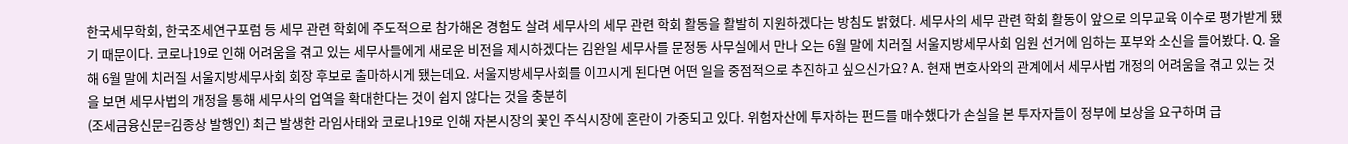한국세무학회, 한국조세연구포럼 등 세무 관련 학회에 주도적으로 참가해온 경험도 살려 세무사의 세무 관련 학회 활동을 활발히 지원하겠다는 방침도 밝혔다. 세무사의 세무 관련 학회 활동이 앞으로 의무교육 이수로 평가받게 됐기 때문이다. 코로나19로 인해 어려움을 겪고 있는 세무사들에게 새로운 비전을 제시하겠다는 김완일 세무사를 문정동 사무실에서 만나 오는 6월 말에 치러질 서울지방세무사회 임원 선거에 임하는 포부와 소신을 들어봤다. Q. 올해 6월 말에 치러질 서울지방세무사회 회장 후보로 출마하시게 됐는데요. 서울지방세무사회를 이끄시게 된다면 어떤 일을 중점적으로 추진하고 싶으신가요? A. 현재 변호사와의 관계에서 세무사법 개정의 어려움을 겪고 있는 것을 보면 세무사법의 개정을 통해 세무사의 업역을 확대한다는 것이 쉽지 않다는 것을 충분히
(조세금융신문=김종상 발행인) 최근 발생한 라임사태와 코로나19로 인해 자본시장의 꽃인 주식시장에 혼란이 가중되고 있다. 위험자산에 투자하는 펀드를 매수했다가 손실을 본 투자자들이 정부에 보상을 요구하며 급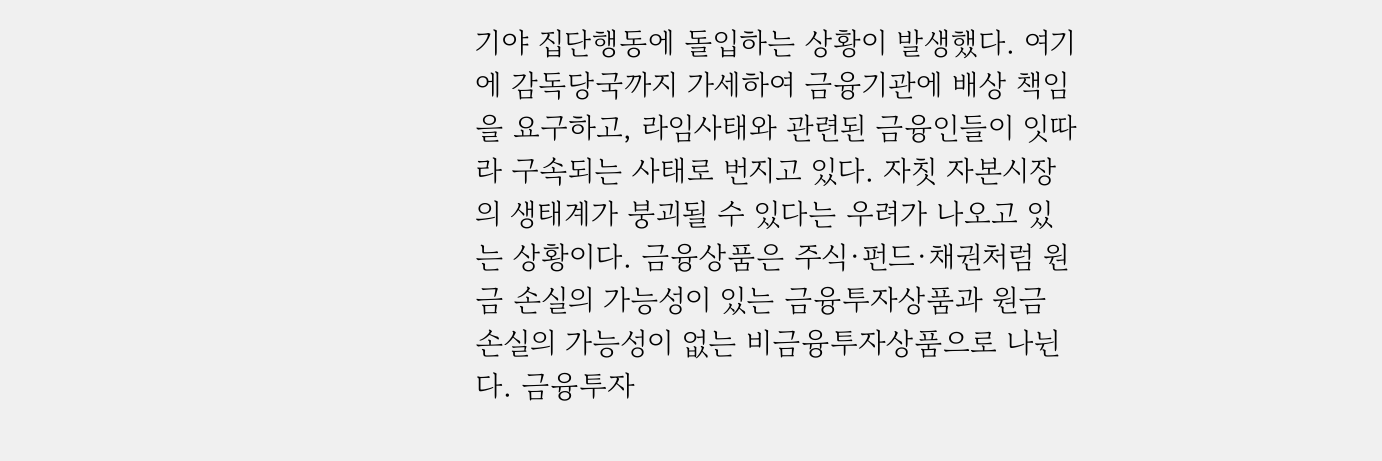기야 집단행동에 돌입하는 상황이 발생했다. 여기에 감독당국까지 가세하여 금융기관에 배상 책임을 요구하고, 라임사태와 관련된 금융인들이 잇따라 구속되는 사태로 번지고 있다. 자칫 자본시장의 생태계가 붕괴될 수 있다는 우려가 나오고 있는 상황이다. 금융상품은 주식·펀드·채권처럼 원금 손실의 가능성이 있는 금융투자상품과 원금 손실의 가능성이 없는 비금융투자상품으로 나뉜다. 금융투자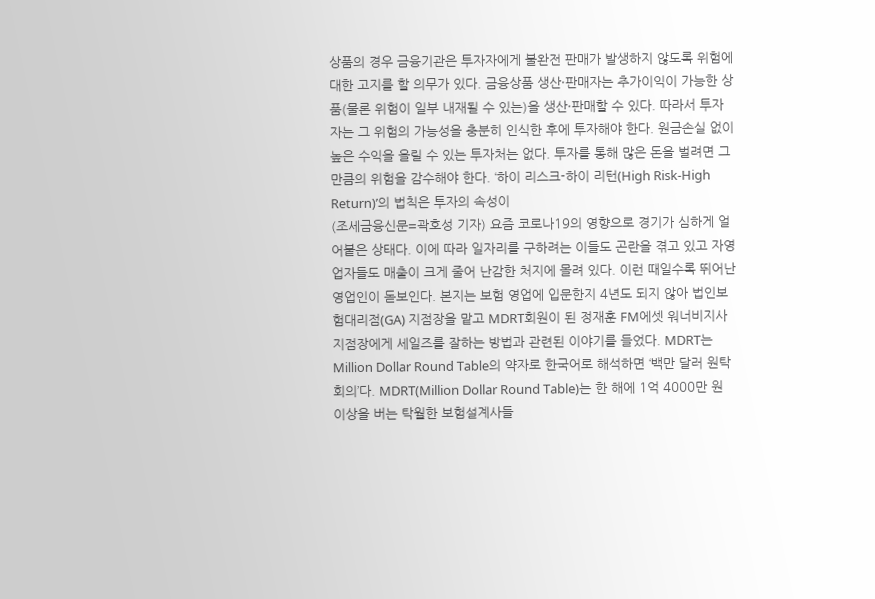상품의 경우 금융기관은 투자자에게 불완전 판매가 발생하지 않도록 위험에 대한 고지를 할 의무가 있다. 금융상품 생산·판매자는 추가이익이 가능한 상품(물론 위험이 일부 내재될 수 있는)을 생산·판매할 수 있다. 따라서 투자자는 그 위험의 가능성을 충분히 인식한 후에 투자해야 한다. 원금손실 없이 높은 수익을 올릴 수 있는 투자처는 없다. 투자를 통해 많은 돈을 벌려면 그만큼의 위험을 감수해야 한다. ‘하이 리스크-하이 리턴(High Risk-High Return)’의 법칙은 투자의 속성이
(조세금융신문=곽호성 기자) 요즘 코로나19의 영향으로 경기가 심하게 얼어붙은 상태다. 이에 따라 일자리를 구하려는 이들도 곤란을 겪고 있고 자영업자들도 매출이 크게 줄어 난감한 처지에 몰려 있다. 이런 때일수록 뛰어난 영업인이 돋보인다. 본지는 보험 영업에 입문한지 4년도 되지 않아 법인보험대리점(GA) 지점장을 맡고 MDRT회원이 된 정재훈 FM에셋 워너비지사 지점장에게 세일즈를 잘하는 방법과 관련된 이야기를 들었다. MDRT는 Million Dollar Round Table의 약자로 한국어로 해석하면 ‘백만 달러 원탁회의’다. MDRT(Million Dollar Round Table)는 한 해에 1억 4000만 원 이상을 버는 탁월한 보험설계사들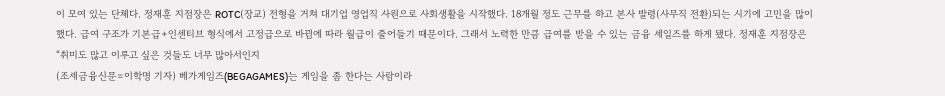이 모여 있는 단체다. 정재훈 지점장은 ROTC(장교) 전형을 거쳐 대기업 영업직 사원으로 사회생활을 시작했다. 18개월 정도 근무를 하고 본사 발령(사무직 전환)되는 시기에 고민을 많이 했다. 급여 구조가 기본급+인센티브 형식에서 고정급으로 바뀜에 따라 월급이 줄어들기 때문이다. 그래서 노력한 만큼 급여를 받을 수 있는 금융 세일즈를 하게 됐다. 정재훈 지점장은 “취미도 많고 이루고 싶은 것들도 너무 많아서인지
(조세금융신문=이학명 기자) 베가게임즈(BEGAGAMES)는 게임을 좀 한다는 사람이라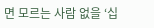면 모르는 사람 없을 ‘십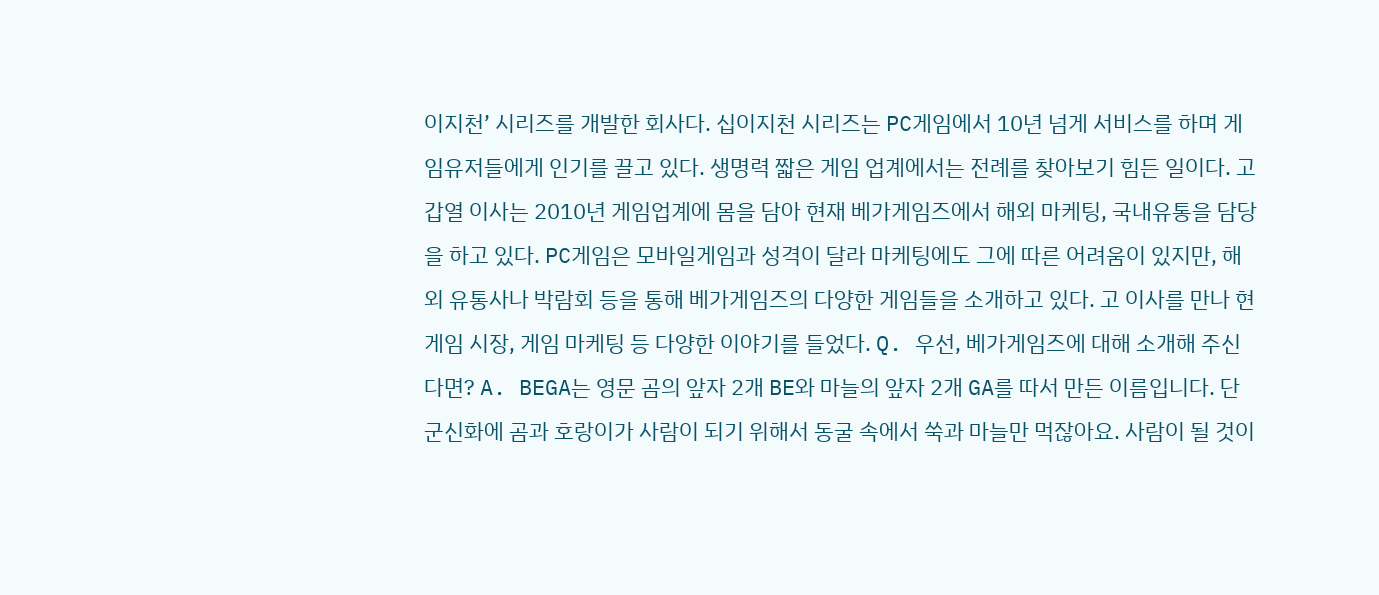이지천’ 시리즈를 개발한 회사다. 십이지천 시리즈는 PC게임에서 10년 넘게 서비스를 하며 게임유저들에게 인기를 끌고 있다. 생명력 짧은 게임 업계에서는 전례를 찾아보기 힘든 일이다. 고갑열 이사는 2010년 게임업계에 몸을 담아 현재 베가게임즈에서 해외 마케팅, 국내유통을 담당을 하고 있다. PC게임은 모바일게임과 성격이 달라 마케팅에도 그에 따른 어려움이 있지만, 해외 유통사나 박람회 등을 통해 베가게임즈의 다양한 게임들을 소개하고 있다. 고 이사를 만나 현 게임 시장, 게임 마케팅 등 다양한 이야기를 들었다. Q. 우선, 베가게임즈에 대해 소개해 주신다면? A. BEGA는 영문 곰의 앞자 2개 BE와 마늘의 앞자 2개 GA를 따서 만든 이름입니다. 단군신화에 곰과 호랑이가 사람이 되기 위해서 동굴 속에서 쑥과 마늘만 먹잖아요. 사람이 될 것이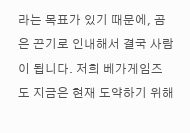라는 목표가 있기 때문에, 곰은 끈기로 인내해서 결국 사람이 됩니다. 저희 베가게임즈도 지금은 현재 도약하기 위해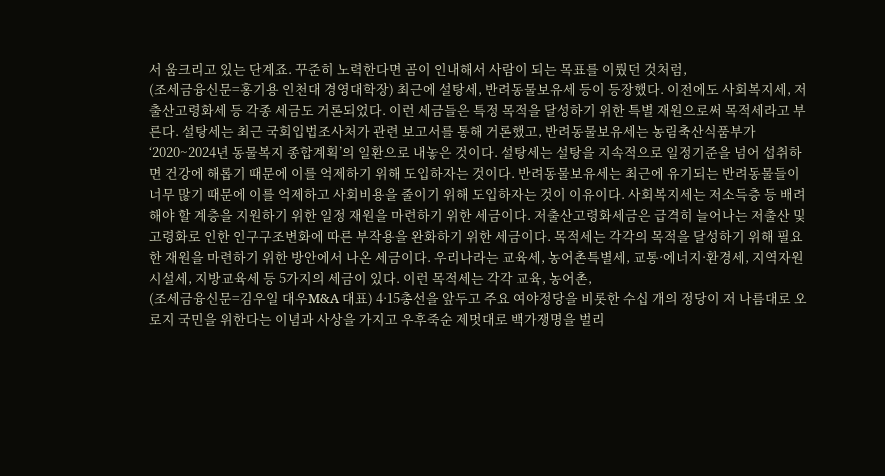서 움크리고 있는 단계죠. 꾸준히 노력한다면 곰이 인내해서 사람이 되는 목표를 이뤘던 것처럼,
(조세금융신문=홍기용 인천대 경영대학장) 최근에 설탕세, 반려동물보유세 등이 등장했다. 이전에도 사회복지세, 저출산고령화세 등 각종 세금도 거론되었다. 이런 세금들은 특정 목적을 달성하기 위한 특별 재원으로써 목적세라고 부른다. 설탕세는 최근 국회입법조사처가 관련 보고서를 통해 거론했고, 반려동물보유세는 농림축산식품부가 ‘2020~2024년 동물복지 종합계획’의 일환으로 내놓은 것이다. 설탕세는 설탕을 지속적으로 일정기준을 넘어 섭취하면 건강에 해롭기 때문에 이를 억제하기 위해 도입하자는 것이다. 반려동물보유세는 최근에 유기되는 반려동물들이 너무 많기 때문에 이를 억제하고 사회비용을 줄이기 위해 도입하자는 것이 이유이다. 사회복지세는 저소득층 등 배려해야 할 계층을 지원하기 위한 일정 재원을 마련하기 위한 세금이다. 저출산고령화세금은 급격히 늘어나는 저출산 및 고령화로 인한 인구구조변화에 따른 부작용을 완화하기 위한 세금이다. 목적세는 각각의 목적을 달성하기 위해 필요한 재원을 마련하기 위한 방안에서 나온 세금이다. 우리나라는 교육세, 농어촌특별세, 교통·에너지·환경세, 지역자원시설세, 지방교육세 등 5가지의 세금이 있다. 이런 목적세는 각각 교육, 농어촌,
(조세금융신문=김우일 대우M&A 대표) 4·15총선을 앞두고 주요 여야정당을 비롯한 수십 개의 정당이 저 나름대로 오로지 국민을 위한다는 이념과 사상을 가지고 우후죽순 제멋대로 백가쟁명을 벌리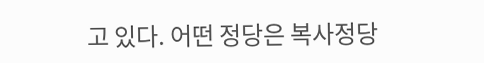고 있다. 어떤 정당은 복사정당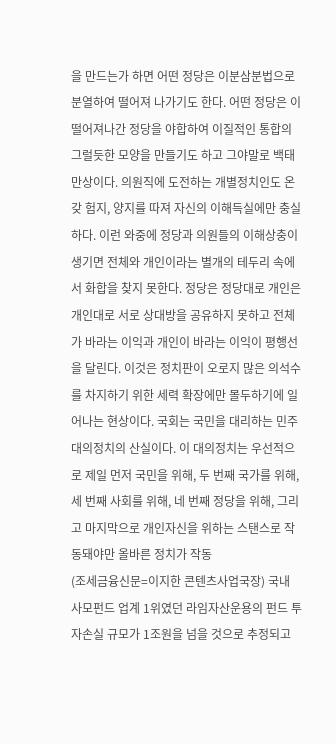을 만드는가 하면 어떤 정당은 이분삼분법으로 분열하여 떨어져 나가기도 한다. 어떤 정당은 이 떨어져나간 정당을 야합하여 이질적인 통합의 그럴듯한 모양을 만들기도 하고 그야말로 백태만상이다. 의원직에 도전하는 개별정치인도 온갖 험지, 양지를 따져 자신의 이해득실에만 충실하다. 이런 와중에 정당과 의원들의 이해상충이 생기면 전체와 개인이라는 별개의 테두리 속에서 화합을 찾지 못한다. 정당은 정당대로 개인은 개인대로 서로 상대방을 공유하지 못하고 전체가 바라는 이익과 개인이 바라는 이익이 평행선을 달린다. 이것은 정치판이 오로지 많은 의석수를 차지하기 위한 세력 확장에만 몰두하기에 일어나는 현상이다. 국회는 국민을 대리하는 민주대의정치의 산실이다. 이 대의정치는 우선적으로 제일 먼저 국민을 위해, 두 번째 국가를 위해, 세 번째 사회를 위해, 네 번째 정당을 위해, 그리고 마지막으로 개인자신을 위하는 스탠스로 작동돼야만 올바른 정치가 작동
(조세금융신문=이지한 콘텐츠사업국장) 국내 사모펀드 업계 1위였던 라임자산운용의 펀드 투자손실 규모가 1조원을 넘을 것으로 추정되고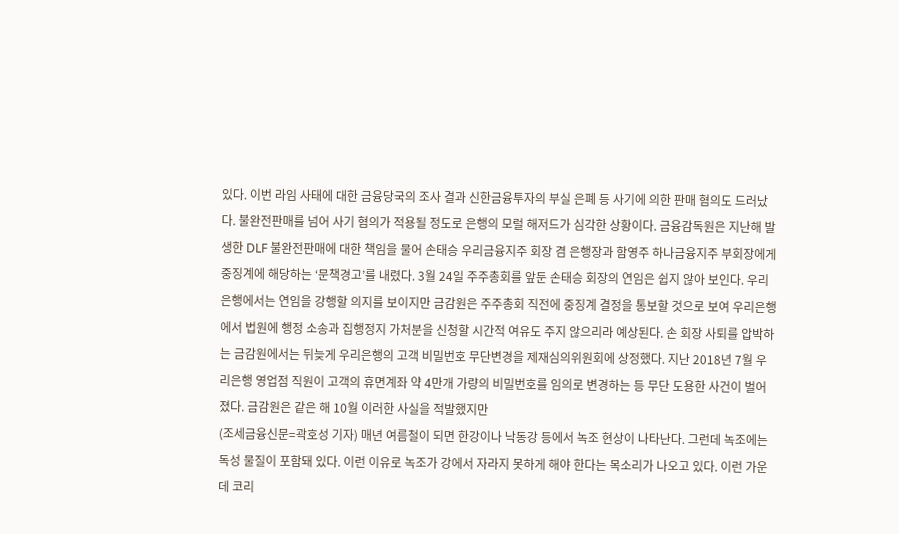있다. 이번 라임 사태에 대한 금융당국의 조사 결과 신한금융투자의 부실 은폐 등 사기에 의한 판매 혐의도 드러났다. 불완전판매를 넘어 사기 혐의가 적용될 정도로 은행의 모럴 해저드가 심각한 상황이다. 금융감독원은 지난해 발생한 DLF 불완전판매에 대한 책임을 물어 손태승 우리금융지주 회장 겸 은행장과 함영주 하나금융지주 부회장에게 중징계에 해당하는 ‘문책경고’를 내렸다. 3월 24일 주주총회를 앞둔 손태승 회장의 연임은 쉽지 않아 보인다. 우리은행에서는 연임을 강행할 의지를 보이지만 금감원은 주주총회 직전에 중징계 결정을 통보할 것으로 보여 우리은행에서 법원에 행정 소송과 집행정지 가처분을 신청할 시간적 여유도 주지 않으리라 예상된다. 손 회장 사퇴를 압박하는 금감원에서는 뒤늦게 우리은행의 고객 비밀번호 무단변경을 제재심의위원회에 상정했다. 지난 2018년 7월 우리은행 영업점 직원이 고객의 휴면계좌 약 4만개 가량의 비밀번호를 임의로 변경하는 등 무단 도용한 사건이 벌어졌다. 금감원은 같은 해 10월 이러한 사실을 적발했지만
(조세금융신문=곽호성 기자) 매년 여름철이 되면 한강이나 낙동강 등에서 녹조 현상이 나타난다. 그런데 녹조에는 독성 물질이 포함돼 있다. 이런 이유로 녹조가 강에서 자라지 못하게 해야 한다는 목소리가 나오고 있다. 이런 가운데 코리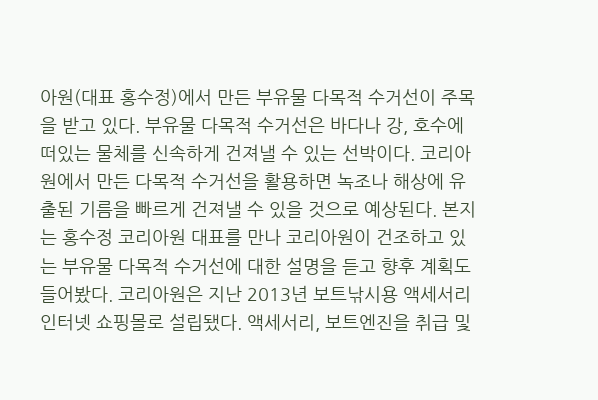아원(대표 홍수정)에서 만든 부유물 다목적 수거선이 주목을 받고 있다. 부유물 다목적 수거선은 바다나 강, 호수에 떠있는 물체를 신속하게 건져낼 수 있는 선박이다. 코리아원에서 만든 다목적 수거선을 활용하면 녹조나 해상에 유출된 기름을 빠르게 건져낼 수 있을 것으로 예상된다. 본지는 홍수정 코리아원 대표를 만나 코리아원이 건조하고 있는 부유물 다목적 수거선에 대한 설명을 듣고 향후 계획도 들어봤다. 코리아원은 지난 2013년 보트낚시용 액세서리 인터넷 쇼핑몰로 설립됐다. 액세서리, 보트엔진을 취급 및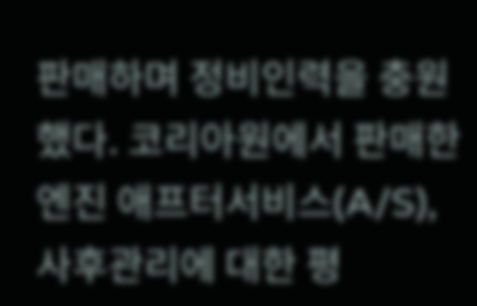판매하며 정비인력을 충원했다. 코리아원에서 판매한 엔진 애프터서비스(A/S), 사후관리에 대한 평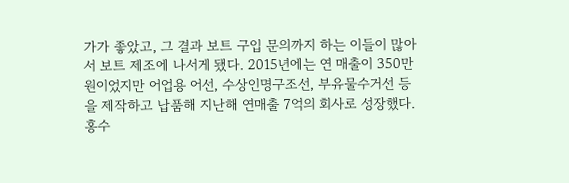가가 좋았고, 그 결과 보트 구입 문의까지 하는 이들이 많아서 보트 제조에 나서게 됐다. 2015년에는 연 매출이 350만원이었지만 어업용 어선, 수상인명구조선, 부유물수거선 등을 제작하고 납품해 지난해 연매출 7억의 회사로 성장했다. 홍수